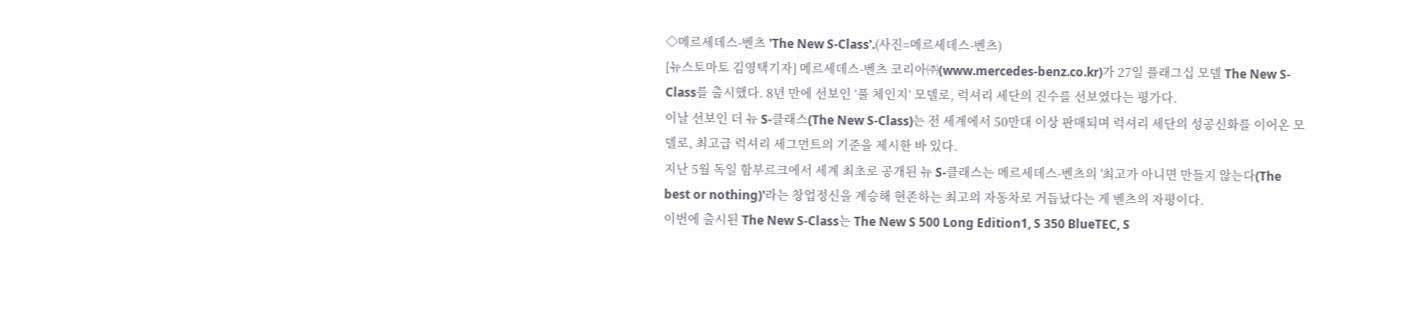◇메르세데스-벤츠 'The New S-Class'.(사진=메르세데스-벤츠)
[뉴스토마토 김영택기자] 메르세데스-벤츠 코리아㈜(www.mercedes-benz.co.kr)가 27일 플래그십 모델 The New S-Class를 출시했다. 8년 만에 선보인 ‘풀 체인지’ 모델로, 럭셔리 세단의 진수를 선보였다는 평가다.
이날 선보인 더 뉴 S-클래스(The New S-Class)는 전 세계에서 50만대 이상 판매되며 럭셔리 세단의 성공신화를 이어온 모델로, 최고급 럭셔리 세그먼트의 기준을 제시한 바 있다.
지난 5월 독일 함부르크에서 세계 최초로 공개된 뉴 S-클래스는 메르세데스-벤츠의 '최고가 아니면 만들지 않는다(The best or nothing)'라는 창업정신을 계승해 현존하는 최고의 자동차로 거듭났다는 게 벤츠의 자평이다.
이번에 출시된 The New S-Class는 The New S 500 Long Edition1, S 350 BlueTEC, S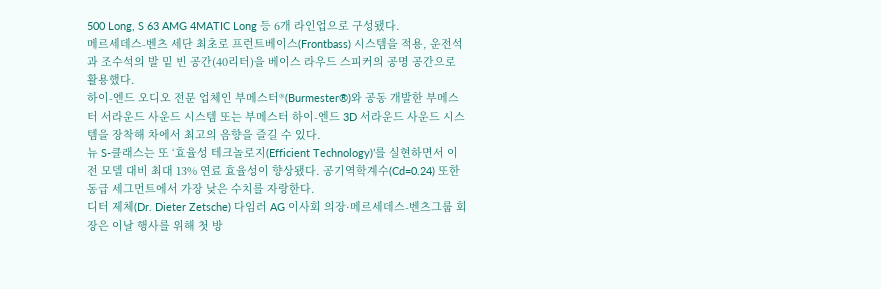500 Long, S 63 AMG 4MATIC Long 등 6개 라인업으로 구성됐다.
메르세데스-벤츠 세단 최초로 프런트베이스(Frontbass) 시스템을 적용, 운전석과 조수석의 발 밑 빈 공간(40리터)을 베이스 라우드 스피커의 공명 공간으로 활용했다.
하이-엔드 오디오 전문 업체인 부메스터®(Burmester®)와 공동 개발한 부메스터 서라운드 사운드 시스템 또는 부메스터 하이-엔드 3D 서라운드 사운드 시스템을 장착해 차에서 최고의 음향을 즐길 수 있다.
뉴 S-클래스는 또 ‘효율성 테크놀로지(Efficient Technology)’를 실현하면서 이전 모델 대비 최대 13% 연료 효율성이 향상됐다. 공기역학계수(Cd=0.24) 또한 동급 세그먼트에서 가장 낮은 수치를 자랑한다.
디터 제체(Dr. Dieter Zetsche) 다임러 AG 이사회 의장·메르세데스-벤츠그룹 회장은 이날 행사를 위해 첫 방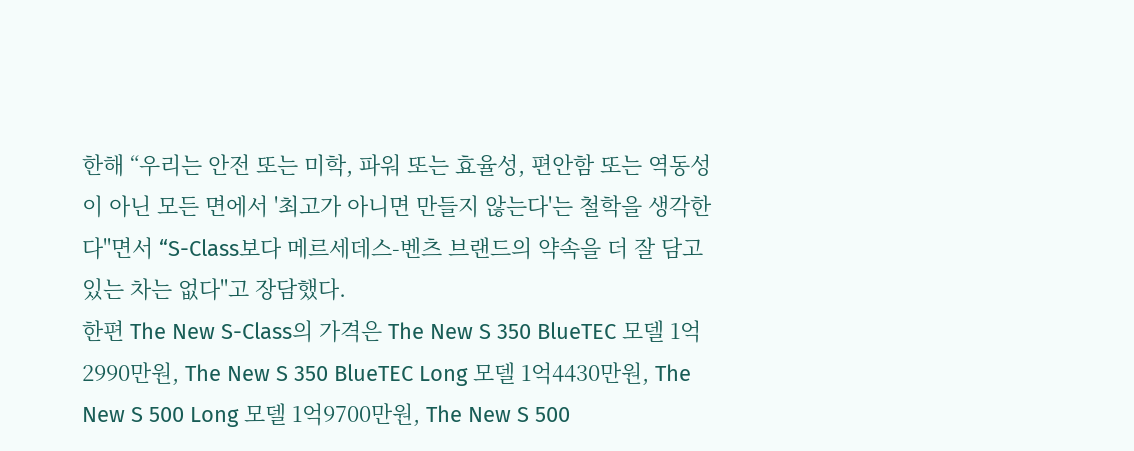한해 “우리는 안전 또는 미학, 파워 또는 효율성, 편안함 또는 역동성이 아닌 모든 면에서 '최고가 아니면 만들지 않는다'는 철학을 생각한다"면서 “S-Class보다 메르세데스-벤츠 브랜드의 약속을 더 잘 담고있는 차는 없다"고 장담했다.
한편 The New S-Class의 가격은 The New S 350 BlueTEC 모델 1억2990만원, The New S 350 BlueTEC Long 모델 1억4430만원, The New S 500 Long 모델 1억9700만원, The New S 500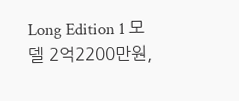Long Edition 1 모델 2억2200만원,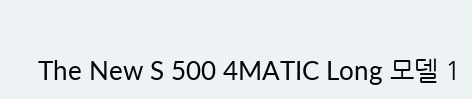The New S 500 4MATIC Long 모델 1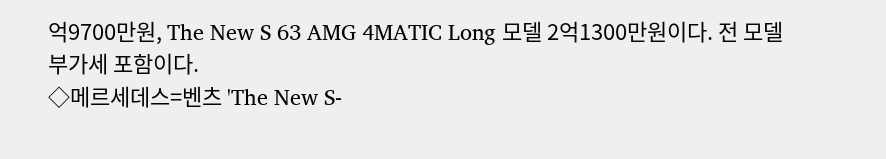억9700만원, The New S 63 AMG 4MATIC Long 모델 2억1300만원이다. 전 모델 부가세 포함이다.
◇메르세데스=벤츠 'The New S-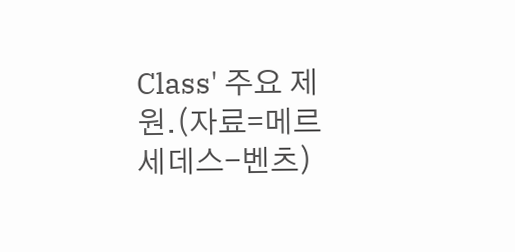Class' 주요 제원.(자료=메르세데스-벤츠)